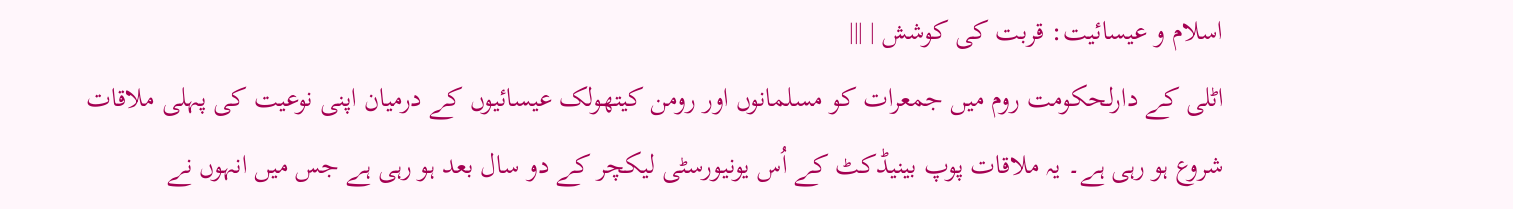اسلام و عیسائیت: قربت کی کوشش | |||
اٹلی کے دارلحکومت روم میں جمعرات کو مسلمانوں اور رومن کیتھولک عیسائیوں کے درمیان اپنی نوعیت کی پہلی ملاقات شروع ہو رہی ہے۔ یہ ملاقات پوپ بینیڈکٹ کے اُس یونیورسٹی لیکچر کے دو سال بعد ہو رہی ہے جس میں انہوں نے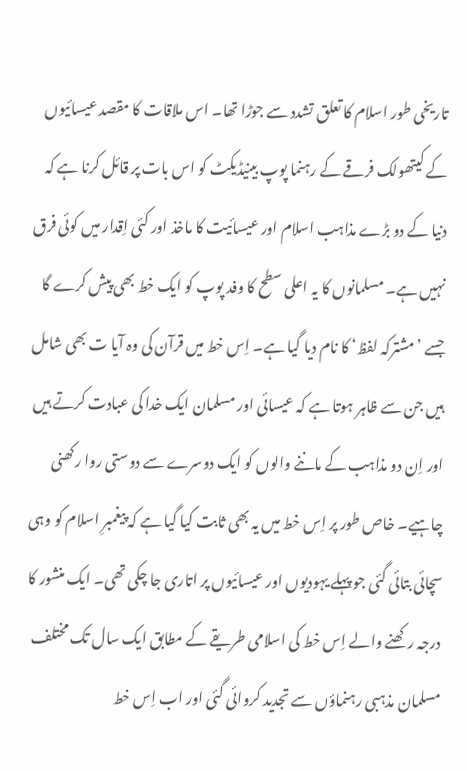تاریخی طور اسلام کا تعلق تشدد سے جوڑا تھا۔ اس ملاقات کا مقصد عیسائیوں کے کیتھولک فرقے کے رہنما پوپ بینیڈیکٹ کو اس بات پر قائل کرنا ہے کہ دنیا کے دو بڑے مذاہب اسلام اور عیسائیت کا ماخذ اور کئی اِقدار میں کوئی فرق نہیں ہے۔ مسلمانوں کا یہ اعلی سطح کا وفد پوپ کو ایک خط بھی پیش کرے گا جسے ’مشترکہ لفظ‘ کا نام دیا گیا ہے۔ اِس خط میں قرآن کی وہ آیا ت بھی شامل ہیں جن سے ظاہر ہوتا ہے کہ عیسائی اور مسلمان ایک خدا کی عبادت کرتے ہیں اور اِن دو مذاہب کے ماننے والوں کو ایک دوسرے سے دوستی روا رکھنی چاہیے۔ خاص طور پر اِس خط میں یہ بھی ثابت کیا گیا ہے کہ پیغمبرِ اسلام کو وہی سچائی بتائی گئی جو پہلے یہودیوں اور عیسائیوں پر اتاری جا چکی تھی۔ ایک منشور کا درجہ رکھنے والے اِس خط کی اسلامی طریقے کے مطابق ایک سال تک مختلف مسلمان مذہبی رہنماؤں سے تجدید کروائی گئی اور اب اِس خط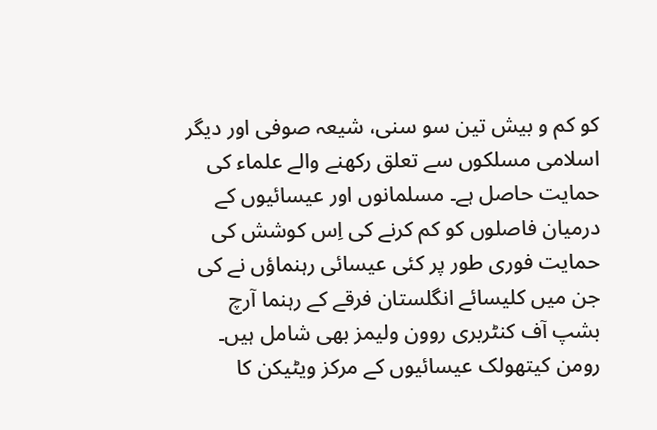کو کم و بیش تین سو سنی، شیعہ صوفی اور دیگر اسلامی مسلکوں سے تعلق رکھنے والے علماء کی حمایت حاصل ہے۔ مسلمانوں اور عیسائیوں کے درمیان فاصلوں کو کم کرنے کی اِس کوشش کی حمایت فوری طور پر کئی عیسائی رہنماؤں نے کی جن میں کلیسائے انگلستان فرقے کے رہنما آرچ بشپ آف کنٹربری روون ولیمز بھی شامل ہیں۔
رومن کیتھولک عیسائیوں کے مرکز ویٹیکن کا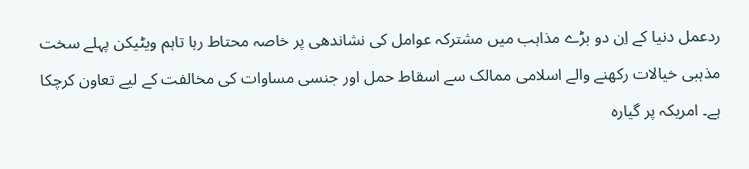ردعمل دنیا کے اِن دو بڑے مذاہب میں مشترکہ عوامل کی نشاندھی پر خاصہ محتاط رہا تاہم ویٹیکن پہلے سخت مذہبی خیالات رکھنے والے اسلامی ممالک سے اسقاط حمل اور جنسی مساوات کی مخالفت کے لیے تعاون کرچکا ہے۔ امریکہ پر گیارہ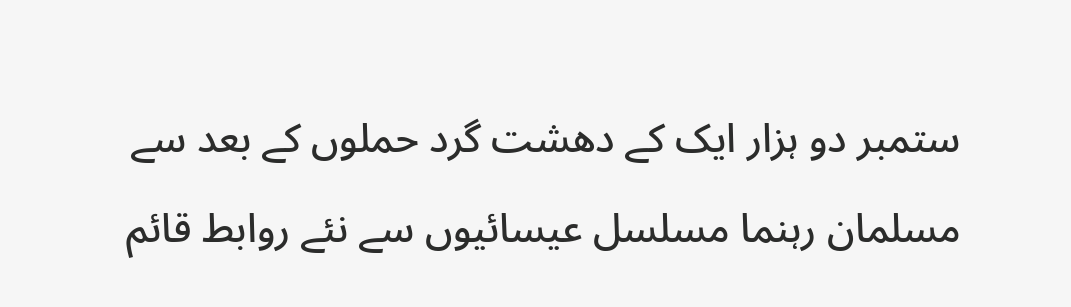ستمبر دو ہزار ایک کے دھشت گرد حملوں کے بعد سے مسلمان رہنما مسلسل عیسائیوں سے نئے روابط قائم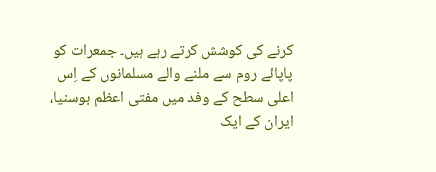کرنے کی کوشش کرتے رہے ہیں۔ جمعرات کو پاپائے روم سے ملنے والے مسلمانوں کے اِس اعلی سطح کے وفد میں مفتی اعظم بوسنیا، ایران کے ایک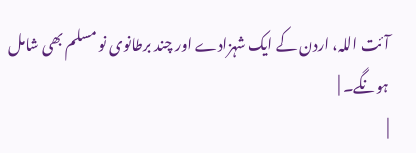آئت اللہ، اردن کے ایک شہزادے اور چند برطانوی نو مسلم بھی شامل ہونگے۔ |
|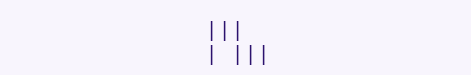|||
| |||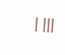| |||